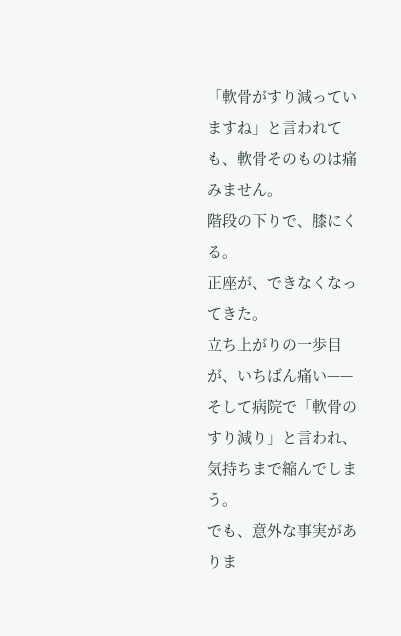「軟骨がすり減っていますね」と言われても、軟骨そのものは痛みません。
階段の下りで、膝にくる。
正座が、できなくなってきた。
立ち上がりの一歩目が、いちばん痛い——
そして病院で「軟骨のすり減り」と言われ、
気持ちまで縮んでしまう。
でも、意外な事実がありま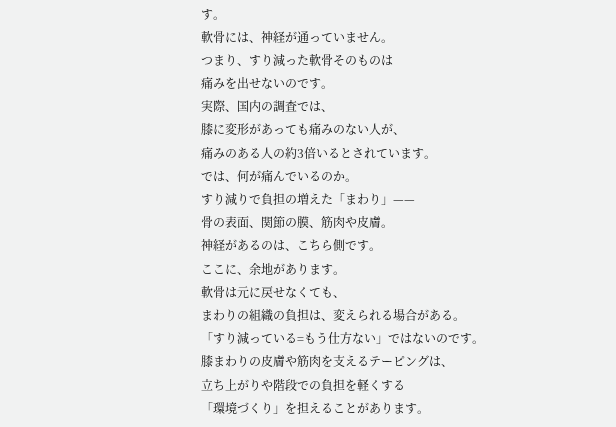す。
軟骨には、神経が通っていません。
つまり、すり減った軟骨そのものは
痛みを出せないのです。
実際、国内の調査では、
膝に変形があっても痛みのない人が、
痛みのある人の約3倍いるとされています。
では、何が痛んでいるのか。
すり減りで負担の増えた「まわり」——
骨の表面、関節の膜、筋肉や皮膚。
神経があるのは、こちら側です。
ここに、余地があります。
軟骨は元に戻せなくても、
まわりの組織の負担は、変えられる場合がある。
「すり減っている=もう仕方ない」ではないのです。
膝まわりの皮膚や筋肉を支えるテーピングは、
立ち上がりや階段での負担を軽くする
「環境づくり」を担えることがあります。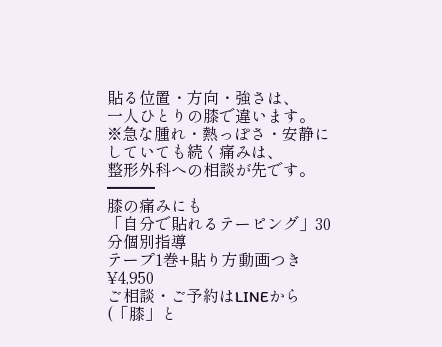貼る位置・方向・強さは、
一人ひとりの膝で違います。
※急な腫れ・熱っぽさ・安静にしていても続く痛みは、
整形外科への相談が先です。
━━━
膝の痛みにも
「自分で貼れるテーピング」30分個別指導
テープ1巻+貼り方動画つき ¥4,950
ご相談・ご予約はLINEから(「膝」と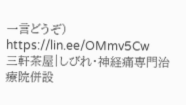一言どうぞ)
https://lin.ee/OMmv5Cw
三軒茶屋|しびれ・神経痛専門治療院併設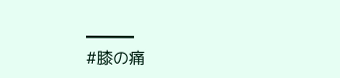━━━
#膝の痛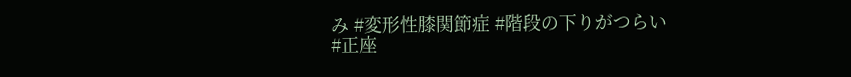み #変形性膝関節症 #階段の下りがつらい
#正座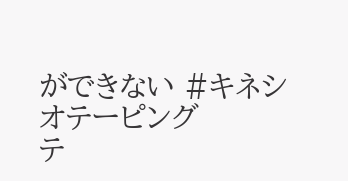ができない #キネシオテーピング
テ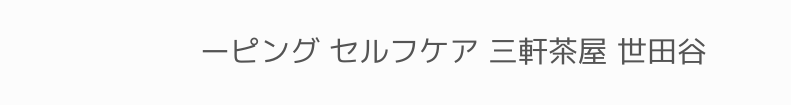ーピング セルフケア 三軒茶屋 世田谷